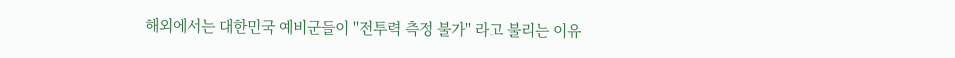해외에서는 대한민국 예비군들이 ''전투력 측정 불가'' 라고 불리는 이유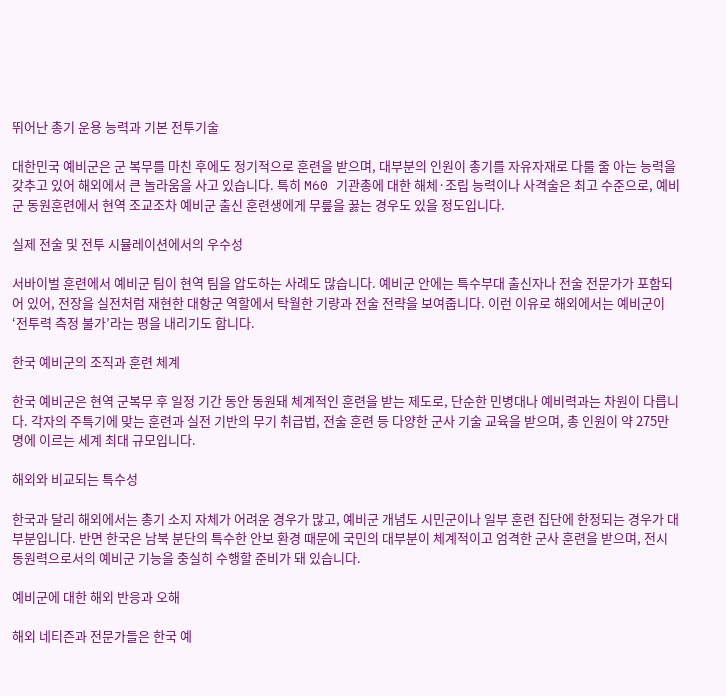뛰어난 총기 운용 능력과 기본 전투기술

대한민국 예비군은 군 복무를 마친 후에도 정기적으로 훈련을 받으며, 대부분의 인원이 총기를 자유자재로 다룰 줄 아는 능력을 갖추고 있어 해외에서 큰 놀라움을 사고 있습니다. 특히 M60 기관총에 대한 해체·조립 능력이나 사격술은 최고 수준으로, 예비군 동원훈련에서 현역 조교조차 예비군 출신 훈련생에게 무릎을 꿇는 경우도 있을 정도입니다.

실제 전술 및 전투 시뮬레이션에서의 우수성

서바이벌 훈련에서 예비군 팀이 현역 팀을 압도하는 사례도 많습니다. 예비군 안에는 특수부대 출신자나 전술 전문가가 포함되어 있어, 전장을 실전처럼 재현한 대항군 역할에서 탁월한 기량과 전술 전략을 보여줍니다. 이런 이유로 해외에서는 예비군이 ‘전투력 측정 불가’라는 평을 내리기도 합니다.

한국 예비군의 조직과 훈련 체계

한국 예비군은 현역 군복무 후 일정 기간 동안 동원돼 체계적인 훈련을 받는 제도로, 단순한 민병대나 예비력과는 차원이 다릅니다. 각자의 주특기에 맞는 훈련과 실전 기반의 무기 취급법, 전술 훈련 등 다양한 군사 기술 교육을 받으며, 총 인원이 약 275만 명에 이르는 세계 최대 규모입니다.

해외와 비교되는 특수성

한국과 달리 해외에서는 총기 소지 자체가 어려운 경우가 많고, 예비군 개념도 시민군이나 일부 훈련 집단에 한정되는 경우가 대부분입니다. 반면 한국은 남북 분단의 특수한 안보 환경 때문에 국민의 대부분이 체계적이고 엄격한 군사 훈련을 받으며, 전시 동원력으로서의 예비군 기능을 충실히 수행할 준비가 돼 있습니다.

예비군에 대한 해외 반응과 오해

해외 네티즌과 전문가들은 한국 예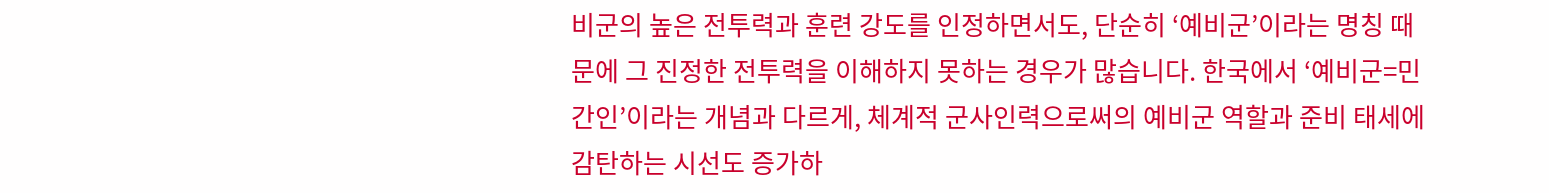비군의 높은 전투력과 훈련 강도를 인정하면서도, 단순히 ‘예비군’이라는 명칭 때문에 그 진정한 전투력을 이해하지 못하는 경우가 많습니다. 한국에서 ‘예비군=민간인’이라는 개념과 다르게, 체계적 군사인력으로써의 예비군 역할과 준비 태세에 감탄하는 시선도 증가하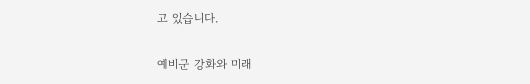고 있습니다.

예비군 강화와 미래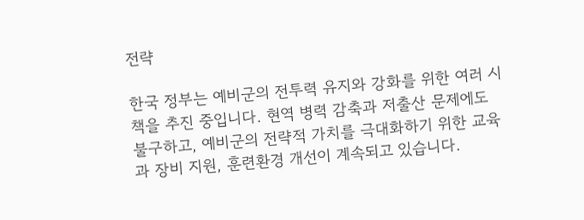전략

한국 정부는 예비군의 전투력 유지와 강화를 위한 여러 시책을 추진 중입니다. 현역 병력 감축과 저출산 문제에도 불구하고, 예비군의 전략적 가치를 극대화하기 위한 교육과 장비 지원, 훈련환경 개선이 계속되고 있습니다.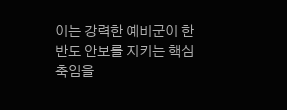이는 강력한 예비군이 한반도 안보를 지키는 핵심 축임을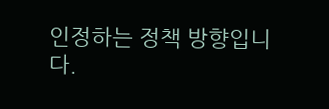인정하는 정책 방향입니다.